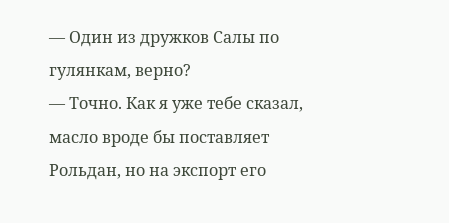— Один из дружков Салы по гулянкам, верно?
— Точно. Как я уже тебе сказал, масло вроде бы поставляет Рольдан, но на экспорт его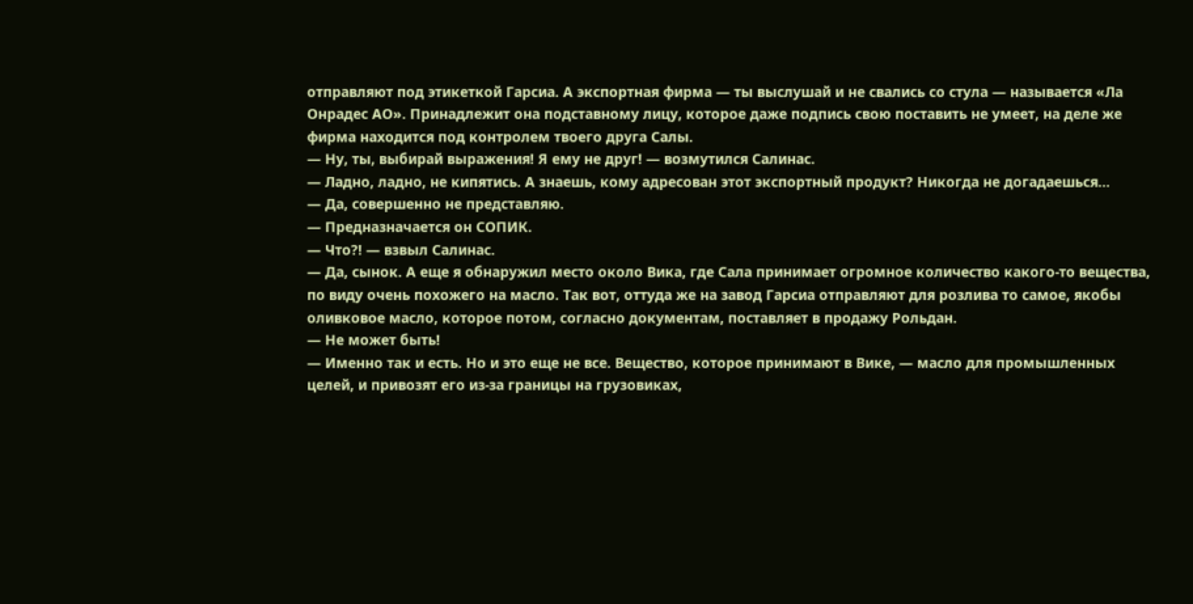отправляют под этикеткой Гарсиа. А экспортная фирма — ты выслушай и не свались со стула — называется «Ла Онрадес АО». Принадлежит она подставному лицу, которое даже подпись свою поставить не умеет, на деле же фирма находится под контролем твоего друга Салы.
— Ну, ты, выбирай выражения! Я ему не друг! — возмутился Салинас.
— Ладно, ладно, не кипятись. А знаешь, кому адресован этот экспортный продукт? Никогда не догадаешься...
— Да, совершенно не представляю.
— Предназначается он СОПИК.
— Что?! — взвыл Салинас.
— Да, сынок. А еще я обнаружил место около Вика, где Сала принимает огромное количество какого-то вещества, по виду очень похожего на масло. Так вот, оттуда же на завод Гарсиа отправляют для розлива то самое, якобы оливковое масло, которое потом, согласно документам, поставляет в продажу Рольдан.
— Не может быть!
— Именно так и есть. Но и это еще не все. Вещество, которое принимают в Вике, — масло для промышленных целей, и привозят его из-за границы на грузовиках,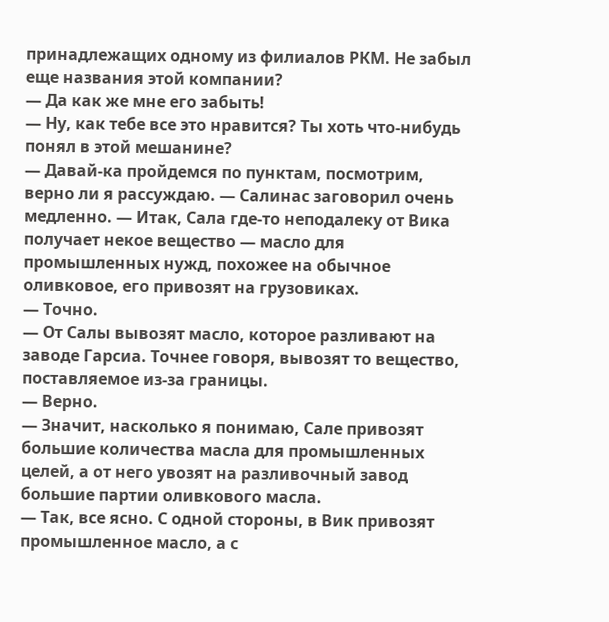принадлежащих одному из филиалов РКМ. Не забыл еще названия этой компании?
— Да как же мне его забыть!
— Ну, как тебе все это нравится? Ты хоть что-нибудь понял в этой мешанине?
— Давай-ка пройдемся по пунктам, посмотрим, верно ли я рассуждаю. — Салинас заговорил очень медленно. — Итак, Сала где-то неподалеку от Вика получает некое вещество — масло для промышленных нужд, похожее на обычное оливковое, его привозят на грузовиках.
— Точно.
— От Салы вывозят масло, которое разливают на заводе Гарсиа. Точнее говоря, вывозят то вещество, поставляемое из-за границы.
— Верно.
— Значит, насколько я понимаю, Сале привозят большие количества масла для промышленных целей, а от него увозят на разливочный завод большие партии оливкового масла.
— Так, все ясно. С одной стороны, в Вик привозят промышленное масло, а с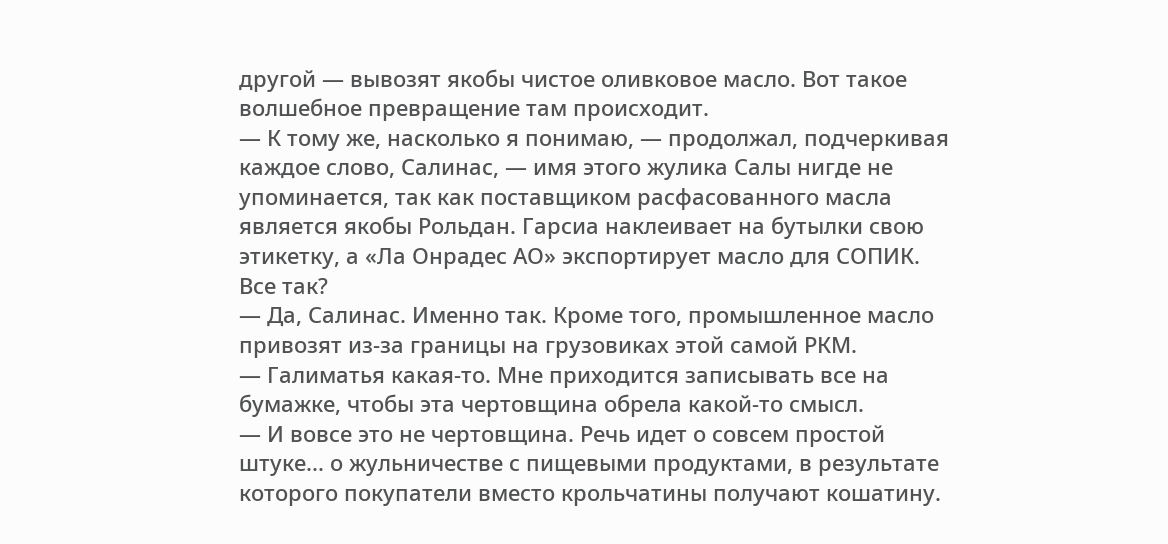другой — вывозят якобы чистое оливковое масло. Вот такое волшебное превращение там происходит.
— К тому же, насколько я понимаю, — продолжал, подчеркивая каждое слово, Салинас, — имя этого жулика Салы нигде не упоминается, так как поставщиком расфасованного масла является якобы Рольдан. Гарсиа наклеивает на бутылки свою этикетку, а «Ла Онрадес АО» экспортирует масло для СОПИК. Все так?
— Да, Салинас. Именно так. Кроме того, промышленное масло привозят из-за границы на грузовиках этой самой РКМ.
— Галиматья какая-то. Мне приходится записывать все на бумажке, чтобы эта чертовщина обрела какой-то смысл.
— И вовсе это не чертовщина. Речь идет о совсем простой штуке... о жульничестве с пищевыми продуктами, в результате которого покупатели вместо крольчатины получают кошатину.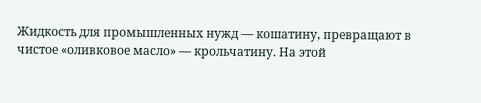Жидкость для промышленных нужд — кошатину, превращают в чистое «оливковое масло» — крольчатину. На этой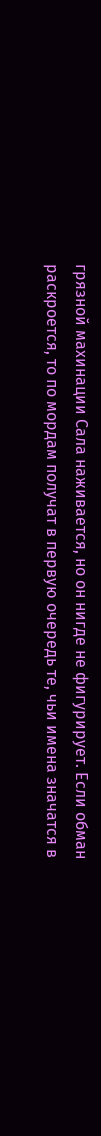грязной махинации Сала наживается, но он нигде не фигурирует. Если обман раскроется, то по мордам получат в первую очередь те, чьи имена значатся в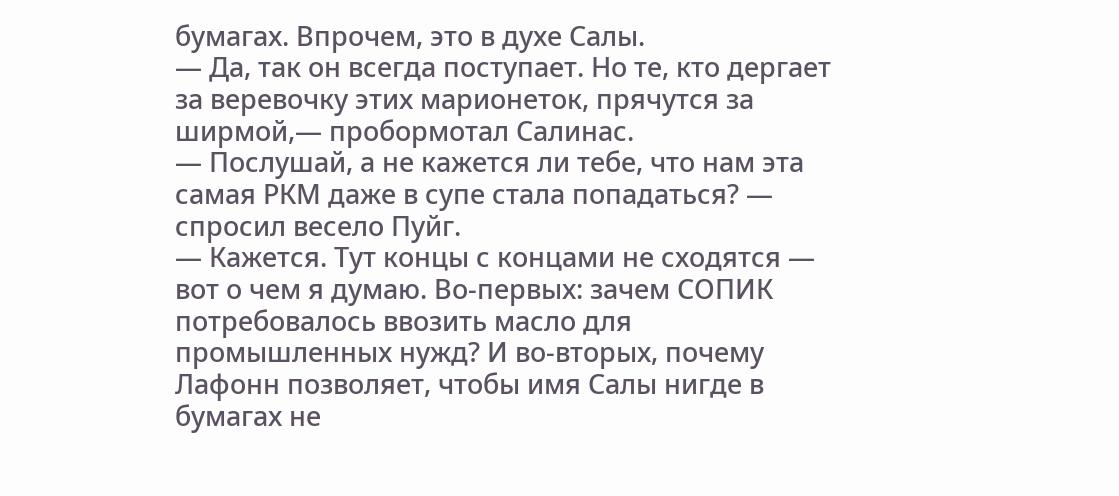бумагах. Впрочем, это в духе Салы.
— Да, так он всегда поступает. Но те, кто дергает за веревочку этих марионеток, прячутся за ширмой,— пробормотал Салинас.
— Послушай, а не кажется ли тебе, что нам эта самая РКМ даже в супе стала попадаться? — спросил весело Пуйг.
— Кажется. Тут концы с концами не сходятся — вот о чем я думаю. Во-первых: зачем СОПИК потребовалось ввозить масло для промышленных нужд? И во-вторых, почему Лафонн позволяет, чтобы имя Салы нигде в бумагах не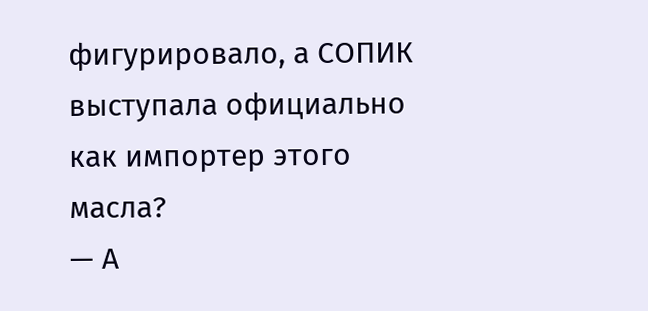фигурировало, а СОПИК выступала официально как импортер этого масла?
— А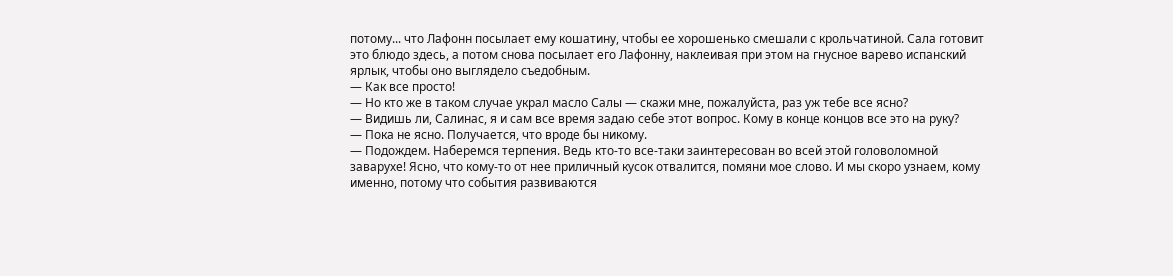потому... что Лафонн посылает ему кошатину, чтобы ее хорошенько смешали с крольчатиной. Сала готовит это блюдо здесь, а потом снова посылает его Лафонну, наклеивая при этом на гнусное варево испанский ярлык, чтобы оно выглядело съедобным.
— Как все просто!
— Но кто же в таком случае украл масло Салы — скажи мне, пожалуйста, раз уж тебе все ясно?
— Видишь ли, Салинас, я и сам все время задаю себе этот вопрос. Кому в конце концов все это на руку?
— Пока не ясно. Получается, что вроде бы никому.
— Подождем. Наберемся терпения. Ведь кто-то все-таки заинтересован во всей этой головоломной заварухе! Ясно, что кому-то от нее приличный кусок отвалится, помяни мое слово. И мы скоро узнаем, кому именно, потому что события развиваются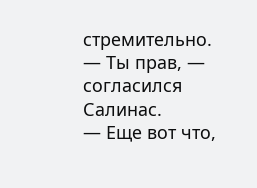стремительно.
— Ты прав, — согласился Салинас.
— Еще вот что,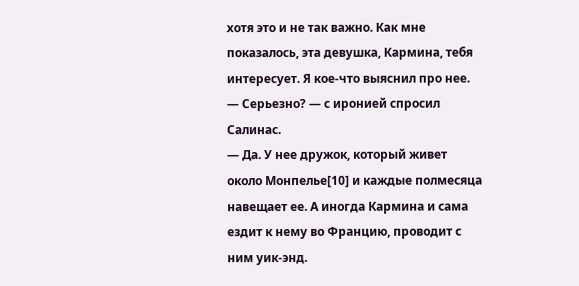хотя это и не так важно. Как мне показалось, эта девушка, Кармина, тебя интересует. Я кое-что выяснил про нее.
— Серьезно? — с иронией спросил Салинас.
— Да. У нее дружок, который живет около Монпелье[10] и каждые полмесяца навещает ее. А иногда Кармина и сама ездит к нему во Францию, проводит с ним уик-энд.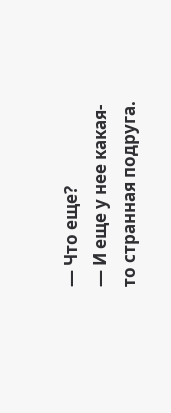— Что еще?
— И еще у нее какая-то странная подруга.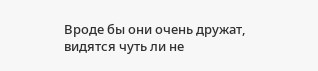Вроде бы они очень дружат, видятся чуть ли не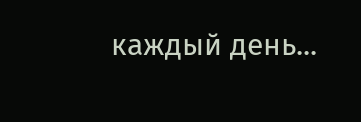каждый день...